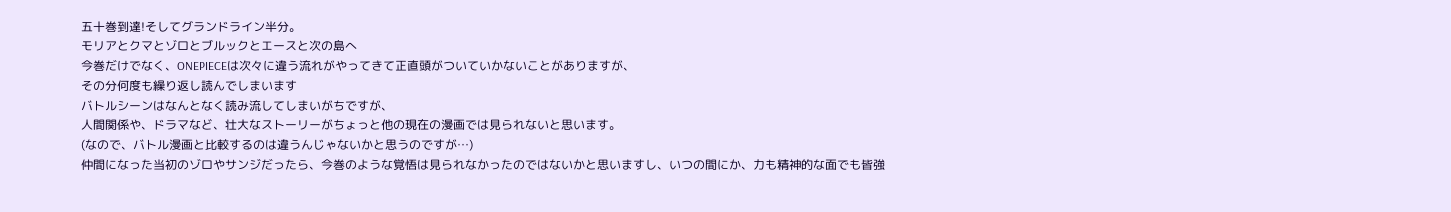五十巻到達!そしてグランドライン半分。
モリアとクマとゾロとブルックとエースと次の島へ
今巻だけでなく、ONEPIECEは次々に違う流れがやってきて正直頭がついていかないことがありますが、
その分何度も繰り返し読んでしまいます
バトルシーンはなんとなく読み流してしまいがちですが、
人間関係や、ドラマなど、壮大なストーリーがちょっと他の現在の漫画では見られないと思います。
(なので、バトル漫画と比較するのは違うんじゃないかと思うのですが…)
仲間になった当初のゾロやサンジだったら、今巻のような覚悟は見られなかったのではないかと思いますし、いつの間にか、力も精神的な面でも皆強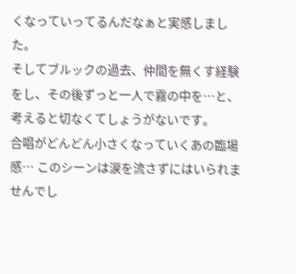くなっていってるんだなぁと実感しました。
そしてブルックの過去、仲間を無くす経験をし、その後ずっと一人で霧の中を…と、考えると切なくてしょうがないです。
合唱がどんどん小さくなっていくあの臨場感… このシーンは涙を流さずにはいられませんでし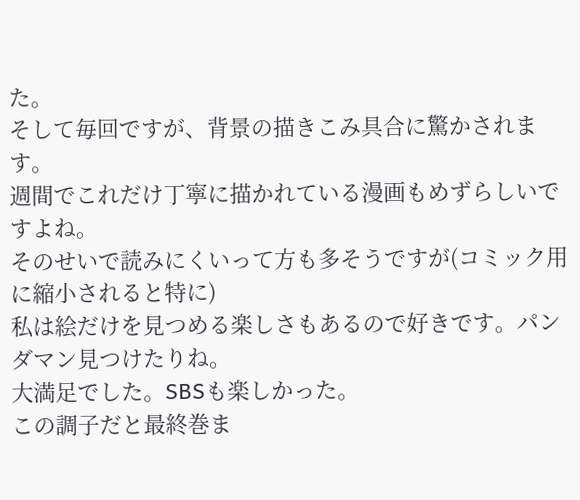た。
そして毎回ですが、背景の描きこみ具合に驚かされます。
週間でこれだけ丁寧に描かれている漫画もめずらしいですよね。
そのせいで読みにくいって方も多そうですが(コミック用に縮小されると特に)
私は絵だけを見つめる楽しさもあるので好きです。パンダマン見つけたりね。
大満足でした。SBSも楽しかった。
この調子だと最終巻ま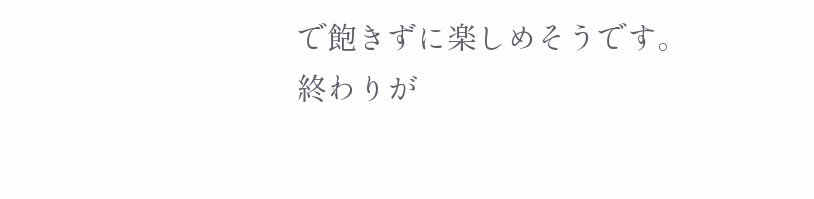で飽きずに楽しめそうです。
終わりが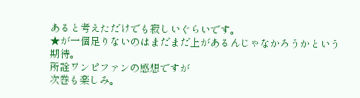あると考えただけでも寂しいぐらいです。
★が一個足りないのはまだまだ上があるんじゃなかろうかという期待。
所詮ワンピファンの感想ですが
次巻も楽しみ。